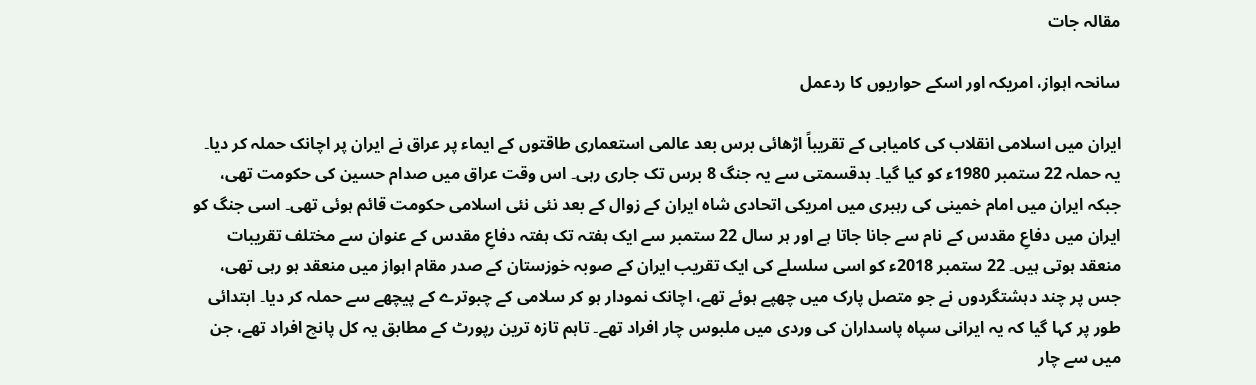مقالہ جات

سانحہ اہواز، امریکہ اور اسکے حواریوں کا ردعمل

ایران میں اسلامی انقلاب کی کامیابی کے تقریباً اڑھائی برس بعد عالمی استعماری طاقتوں کے ایماء پر عراق نے ایران پر اچانک حملہ کر دیا۔ یہ حملہ 22 ستمبر 1980ء کو کیا گیا۔ بدقسمتی سے یہ جنگ 8 برس تک جاری رہی۔ اس وقت عراق میں صدام حسین کی حکومت تھی، جبکہ ایران میں امام خمینی کی رہبری میں امریکی اتحادی شاہ ایران کے زوال کے بعد نئی نئی اسلامی حکومت قائم ہوئی تھی۔ اسی جنگ کو ایران میں دفاعِ مقدس کے نام سے جانا جاتا ہے اور ہر سال 22 ستمبر سے ایک ہفتہ تک ہفتہ دفاعِ مقدس کے عنوان سے مختلف تقریبات منعقد ہوتی ہیں۔ 22 ستمبر 2018ء کو اسی سلسلے کی ایک تقریب ایران کے صوبہ خوزستان کے صدر مقام اہواز میں منعقد ہو رہی تھی، جس پر چند دہشتگردوں نے جو متصل پارک میں چھپے ہوئے تھے، اچانک نمودار ہو کر سلامی کے چبوترے کے پیچھے سے حملہ کر دیا۔ ابتدائی طور پر کہا گیا کہ یہ ایرانی سپاہ پاسداران کی وردی میں ملبوس چار افراد تھے۔ تاہم تازہ ترین رپورٹ کے مطابق یہ کل پانچ افراد تھے، جن میں سے چار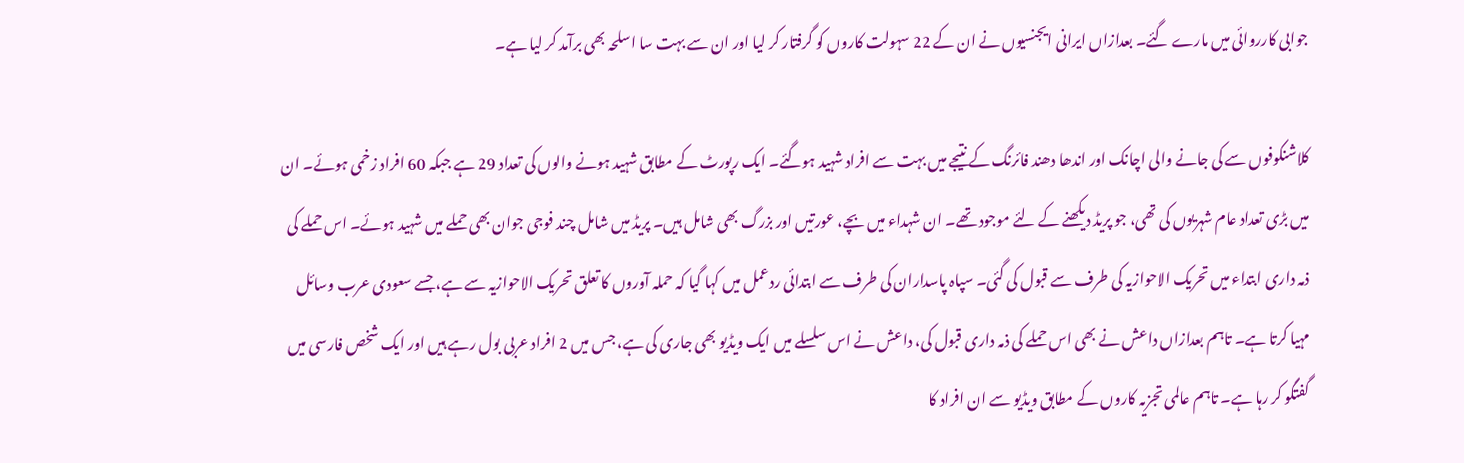جوابی کارروائی میں مارے گئے۔ بعدازاں ایرانی ایجنسیوں نے ان کے 22 سہولت کاروں کو گرفتار کر لیا اور ان سے بہت سا اسلحہ بھی برآمد کر لیا ہے۔

کلاشنکوفوں سے کی جانے والی اچانک اور اندھا دھند فائرنگ کے نتیجے میں بہت سے افراد شہید ہوگئے۔ ایک رپورٹ کے مطابق شہید ہونے والوں کی تعداد 29 ہے جبکہ 60 افراد زخمی ہوئے۔ ان میں بڑی تعداد عام شہریوں کی تھی، جو پریڈ دیکھنے کے لئے موجود تھے۔ ان شہداء میں بچے، عورتیں اور بزرگ بھی شامل ہیں۔ پریڈ میں شامل چند فوجی جوان بھی حملے میں شہید ہوئے۔ اس حملے کی ذمہ داری ابتداء میں تحریک الاحوازیہ کی طرف سے قبول کی گئی۔ سپاہ پاسداران کی طرف سے ابتدائی ردعمل میں کہا گیا کہ حملہ آوروں کا تعلق تحریک الاحوازیہ سے ہے، جسے سعودی عرب وسائل مہیا کرتا ہے۔ تاہم بعدازاں داعش نے بھی اس حملے کی ذمہ داری قبول کی، داعش نے اس سلسلے میں ایک ویڈیو بھی جاری کی ہے، جس میں 2 افراد عربی بول رہے ہیں اور ایک شخص فارسی میں گفتگو کر رہا ہے۔ تاہم عالمی تجزیہ کاروں کے مطابق ویڈیو سے ان افراد کا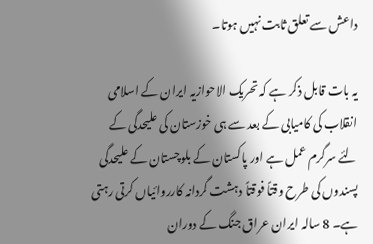داعش سے تعلق ثابت نہیں ہوتا۔

یہ بات قابل ذکر ہے کہ تحریک الاحوازیہ ایران کے اسلامی انقلاب کی کامیابی کے بعد سے ہی خوزستان کی علیحدگی کے لئے سرگرم عمل ہے اور پاکستان کے بلوچستان کے علیحدگی پسندوں کی طرح وقتاً فوقتاً دہشت گردانہ کارروائیاں کرتی رہتی ہے۔ 8 سالہ ایران عراق جنگ کے دوران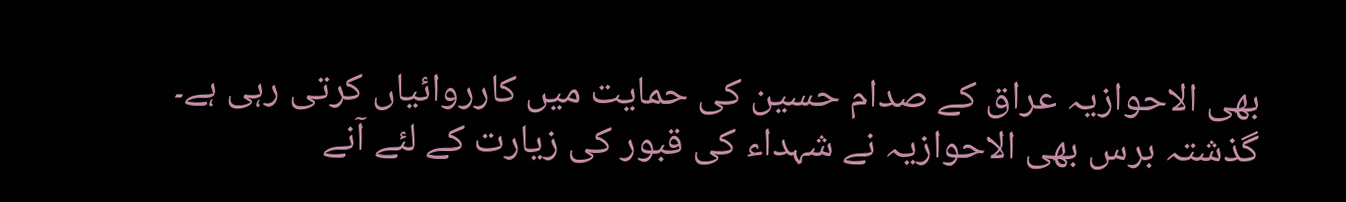بھی الاحوازیہ عراق کے صدام حسین کی حمایت میں کارروائیاں کرتی رہی ہے۔ گذشتہ برس بھی الاحوازیہ نے شہداء کی قبور کی زیارت کے لئے آنے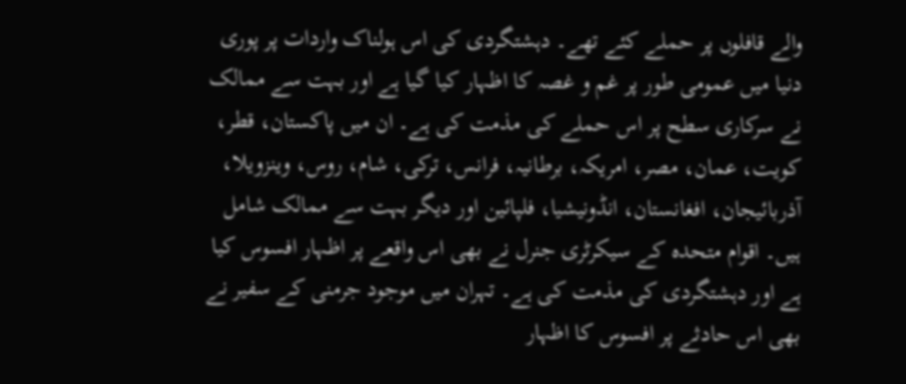والے قافلوں پر حملے کئے تھے۔ دہشتگردی کی اس ہولناک واردات پر پوری دنیا میں عمومی طور پر غم و غصہ کا اظہار کیا گیا ہے اور بہت سے ممالک نے سرکاری سطح پر اس حملے کی مذمت کی ہے۔ ان میں پاکستان، قطر، کویت، عمان، مصر، امریکہ، برطانیہ، فرانس، ترکی، شام، روس، وینزویلا، آذربائیجان، افغانستان، انڈونیشیا، فلپائین اور دیگر بہت سے ممالک شامل ہیں۔ اقوام متحدہ کے سیکرٹری جنرل نے بھی اس واقعے پر اظہار افسوس کیا ہے اور دہشتگردی کی مذمت کی ہے۔ تہران میں موجود جرمنی کے سفیر نے بھی اس حادثے پر افسوس کا اظہار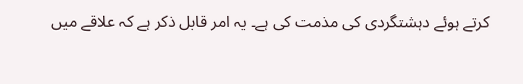کرتے ہوئے دہشتگردی کی مذمت کی ہے۔ یہ امر قابل ذکر ہے کہ علاقے میں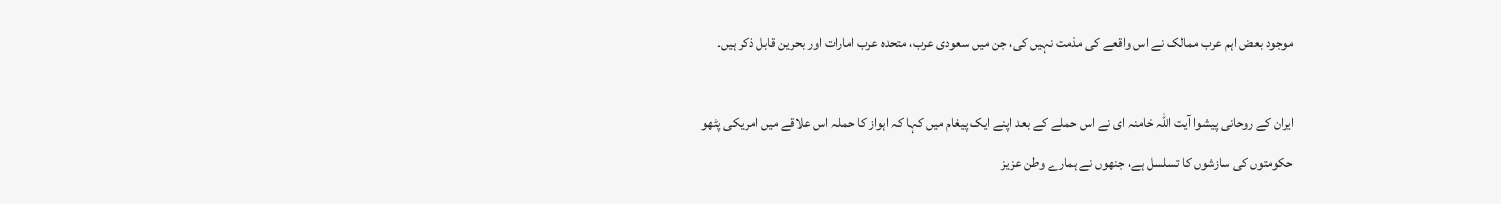موجود بعض اہم عرب ممالک نے اس واقعے کی مذمت نہیں کی، جن میں سعودی عرب، متحدہ عرب امارات اور بحرین قابل ذکر ہیں۔

ایران کے روحانی پیشوا آیت اللہ خامنہ ای نے اس حملے کے بعد اپنے ایک پیغام میں کہا کہ اہواز کا حملہ اس علاقے میں امریکی پٹھو حکومتوں کی سازشوں کا تسلسل ہے، جنھوں نے ہمارے وطن عزیز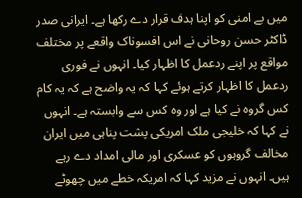میں بے امنی کو اپنا ہدف قرار دے رکھا ہے۔ ایرانی صدر ڈاکٹر حسن روحانی نے اس افسوناک واقعے پر مختلف مواقع پر اپنے ردعمل کا اظہار کیا۔ انہوں نے فوری ردعمل کا اظہار کرتے ہوئے کہا کہ یہ واضح ہے کہ یہ کام کس گروہ نے کیا ہے اور وہ کس سے وابستہ ہے۔ انہوں نے کہا کہ خلیجی ملک امریکی پشت پناہی میں ایران مخالف گروہوں کو عسکری اور مالی امداد دے رہے ہیں۔ انہوں نے مزید کہا کہ امریکہ خطے میں چھوٹے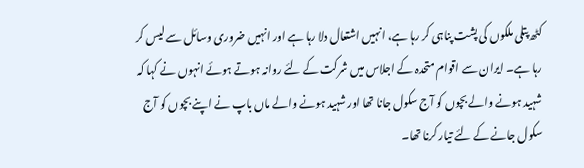کٹھ پتلی ملکوں کی پشت پناہی کر رہا ہے، انہیں اشتعال دلا رہا ہے اور انہیں ضروری وسائل سے لیس کر رہا ہے۔ ایران سے اقوام متحدہ کے اجلاس میں شرکت کے لئے روانہ ہوتے ہوئے انہوں نے کہا کہ شہید ہونے والے بچوں کو آج سکول جانا تھا اور شہید ہونے والے ماں باپ نے اپنے بچوں کو آج سکول جانے کے لئے تیار کرنا تھا۔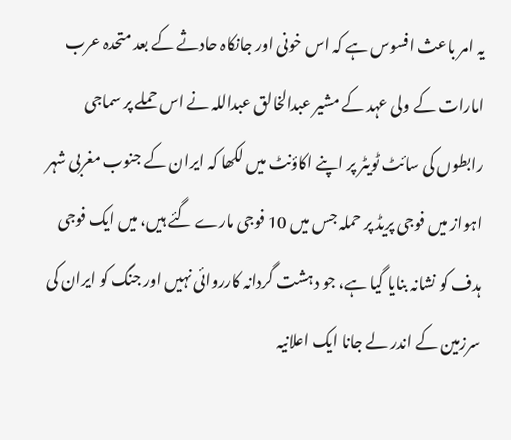یہ امر باعث افسوس ہے کہ اس خونی اور جانکاہ حادثے کے بعد متحدہ عرب امارات کے ولی عہد کے مشیر عبدالخالق عبداللہ نے اس حملے پر سماجی رابطوں کی سائٹ ٹویٹر پر اپنے اکاؤنٹ میں لکھا کہ ایران کے جنوب مغربی شہر اہواز میں فوجی پریڈ پر حملہ جس میں 10 فوجی مارے گئے ہیں، میں ایک فوجی ہدف کو نشانہ بنایا گیا ہے، جو دہشت گردانہ کارروائی نہیں اور جنگ کو ایران کی سرزمین کے اندر لے جانا ایک اعلانیہ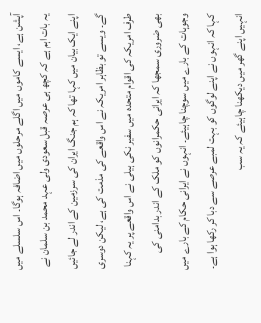آپشن ہے، ایسے کاموں میں اگلے مرحلوں میں اضافہ ہوگا۔ اس سلسلے میں یہ بات اہم ہے کہ کچھ ہی عرصہ قبل سعودی ولی عہد محمد بن سلمان نے اپنے ایک بیان میں کہا تھا کہ ہم جنگ ایران کی سرزمین کے اندر لے جائیں گے۔ ویسے تو بظاہر امریکہ نے اس واقعے کی مذمت کی ہے، لیکن دوسری طرف امریکہ کی اقوام متحدہ میں سفیر نکی ہیلی نے اس واقعے پر یہ کہنا بھی ضروری سمجھا کہ ایرانی حکمرانوں کو ملک کے اندر بدامنی کی وجوہات کے بارے میں سوچنا چاہیئے۔ انہوں نے ایرانی حکام کے بارے میں کہا کہ انہوں نے اپنے لوگوں کو بہت لمبے عرصے سے دبا کر رکھا ہوا ہے۔ انہیں اپنے گھر میں دیکھنا چاہیئے کہ یہ سب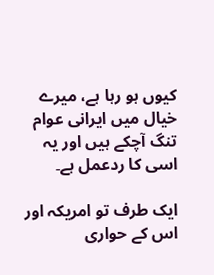کیوں ہو رہا ہے، میرے خیال میں ایرانی عوام تنگ آچکے ہیں اور یہ اسی کا ردعمل ہے۔

ایک طرف تو امریکہ اور اس کے حواری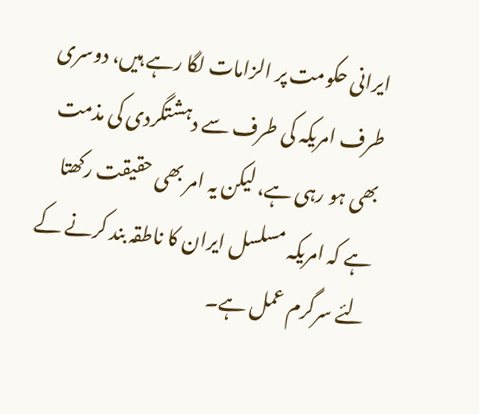ایرانی حکومت پر الزامات لگا رہے ہیں، دوسری طرف امریکہ کی طرف سے دہشتگردی کی مذمت بھی ہو رہی ہے، لیکن یہ امر بھی حقیقت رکھتا ہے کہ امریکہ مسلسل ایران کا ناطقہ بند کرنے کے لئے سرگرم عمل ہے۔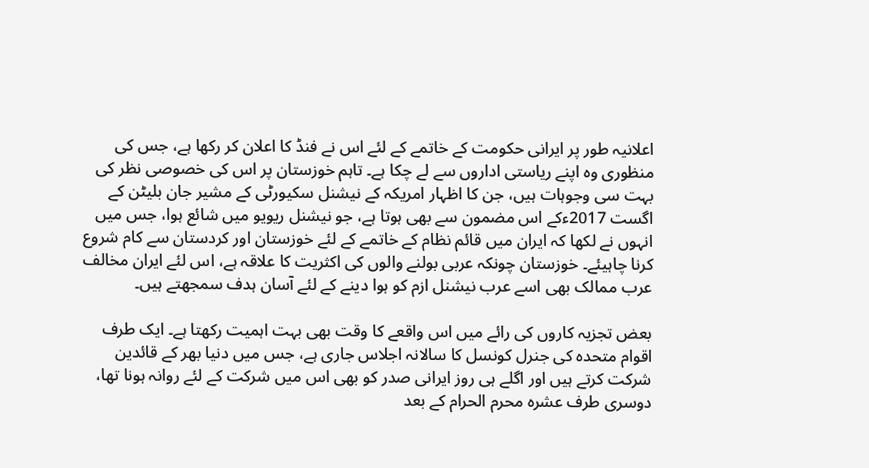اعلانیہ طور پر ایرانی حکومت کے خاتمے کے لئے اس نے فنڈ کا اعلان کر رکھا ہے، جس کی منظوری وہ اپنے ریاستی اداروں سے لے چکا ہے۔ تاہم خوزستان پر اس کی خصوصی نظر کی بہت سی وجوہات ہیں، جن کا اظہار امریکہ کے نیشنل سکیورٹی کے مشیر جان بلیٹن کے اگست 2017ءکے اس مضمون سے بھی ہوتا ہے، جو نیشنل ریویو میں شائع ہوا، جس میں انہوں نے لکھا کہ ایران میں قائم نظام کے خاتمے کے لئے خوزستان اور کردستان سے کام شروع کرنا چاہیئے۔ خوزستان چونکہ عربی بولنے والوں کی اکثریت کا علاقہ ہے، اس لئے ایران مخالف عرب ممالک بھی اسے عرب نیشنل ازم کو ہوا دینے کے لئے آسان ہدف سمجھتے ہیں۔

بعض تجزیہ کاروں کی رائے میں اس واقعے کا وقت بھی بہت اہمیت رکھتا ہے۔ ایک طرف اقوام متحدہ کی جنرل کونسل کا سالانہ اجلاس جاری ہے، جس میں دنیا بھر کے قائدین شرکت کرتے ہیں اور اگلے ہی روز ایرانی صدر کو بھی اس میں شرکت کے لئے روانہ ہونا تھا، دوسری طرف عشرہ محرم الحرام کے بعد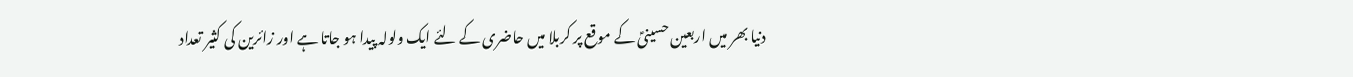دنیا بھر میں اربعین حسینیؑ کے موقع پر کربلا میں حاضری کے لئے ایک ولولہ پیدا ہو جاتا ہے اور زائرین کی کثیر تعداد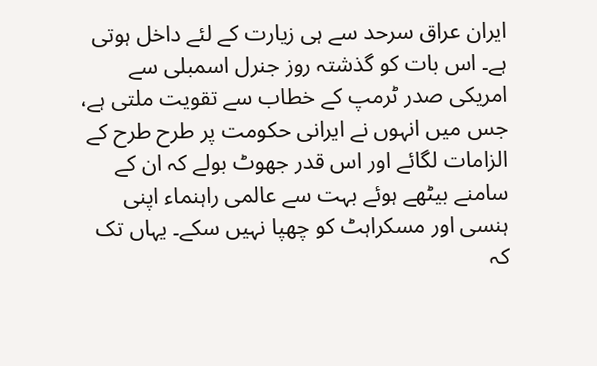ایران عراق سرحد سے ہی زیارت کے لئے داخل ہوتی ہے۔ اس بات کو گذشتہ روز جنرل اسمبلی سے امریکی صدر ٹرمپ کے خطاب سے تقویت ملتی ہے، جس میں انہوں نے ایرانی حکومت پر طرح طرح کے الزامات لگائے اور اس قدر جھوٹ بولے کہ ان کے سامنے بیٹھے ہوئے بہت سے عالمی راہنماء اپنی ہنسی اور مسکراہٹ کو چھپا نہیں سکے۔ یہاں تک کہ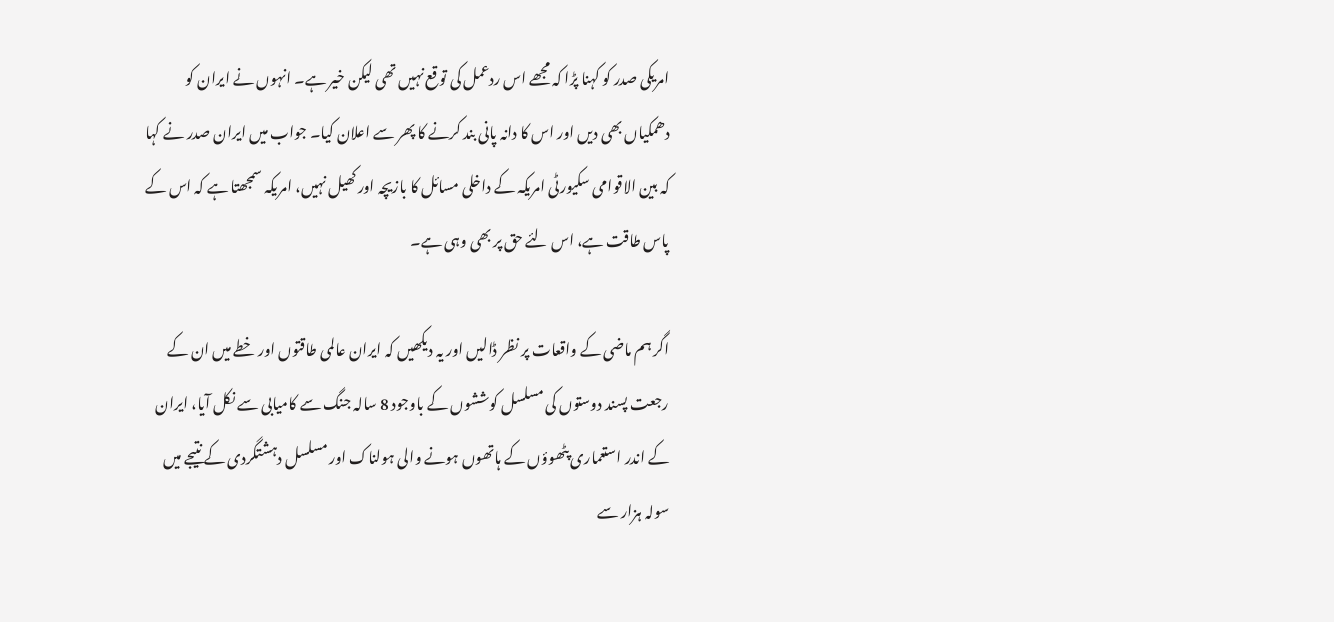امریکی صدر کو کہنا پڑا کہ مجھے اس ردعمل کی توقع نہیں تھی لیکن خیر ہے۔ انہوں نے ایران کو دھمکیاں بھی دیں اور اس کا دانہ پانی بند کرنے کا پھر سے اعلان کیا۔ جواب میں ایران صدر نے کہا کہ بین الاقوامی سکیورٹی امریکہ کے داخلی مسائل کا بازیچہ اور کھیل نہیں، امریکہ سمجھتا ہے کہ اس کے پاس طاقت ہے، اس لئے حق پر بھی وہی ہے۔

اگر ہم ماضی کے واقعات پر نظر ڈالیں اور یہ دیکھیں کہ ایران عالمی طاقتوں اور خطے میں ان کے رجعت پسند دوستوں کی مسلسل کوششوں کے باوجود 8 سالہ جنگ سے کامیابی سے نکل آیا، ایران کے اندر استعماری پٹھوؤں کے ہاتھوں ہونے والی ہولناک اور مسلسل دہشتگردی کے نتیجے میں سولہ ہزار سے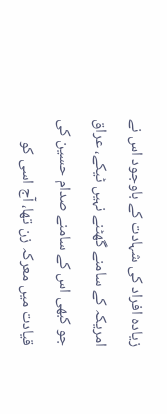زیادہ افراد کی شہادت کے باوجود اس نے امریکہ کے سامنے گھٹنے نہیں ٹیکے، عراق جو کبھی اس کے سامنے صدام حسین کی قیادت میں معرکہ زن تھا، آج اسی کو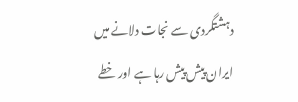دہشتگردی سے نجات دلانے میں ایران پیش پیش رہا ہے اور خطے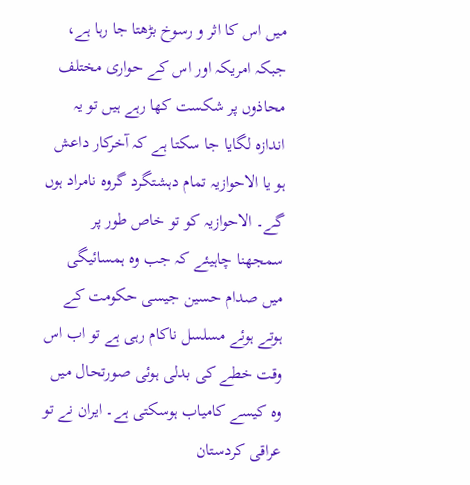میں اس کا اثر و رسوخ بڑھتا جا رہا ہے، جبکہ امریکہ اور اس کے حواری مختلف محاذوں پر شکست کھا رہے ہیں تو یہ اندازہ لگایا جا سکتا ہے کہ آخرکار داعش ہو یا الاحوازیہ تمام دہشتگرد گروہ نامراد ہوں گے۔ الاحوازیہ کو تو خاص طور پر سمجھنا چاہیئے کہ جب وہ ہمسائیگی میں صدام حسین جیسی حکومت کے ہوتے ہوئے مسلسل ناکام رہی ہے تو اب اس وقت خطے کی بدلی ہوئی صورتحال میں وہ کیسے کامیاب ہوسکتی ہے۔ ایران نے تو عراقی کردستان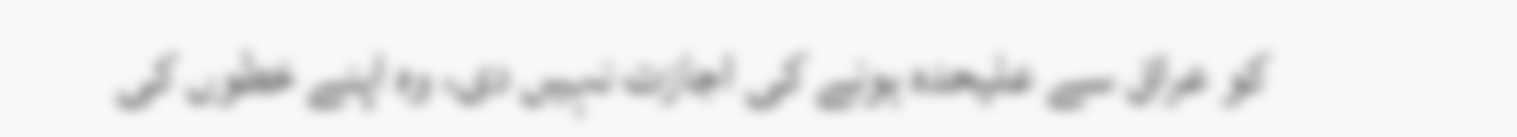کو عراق سے علیحدہ ہونے کی اجازت نہیں دی، وہ اپنے خطوں کی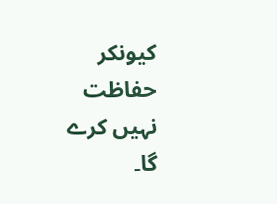کیونکر حفاظت نہیں کرے گا۔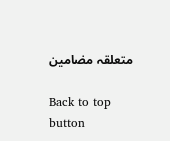متعلقہ مضامین

Back to top button